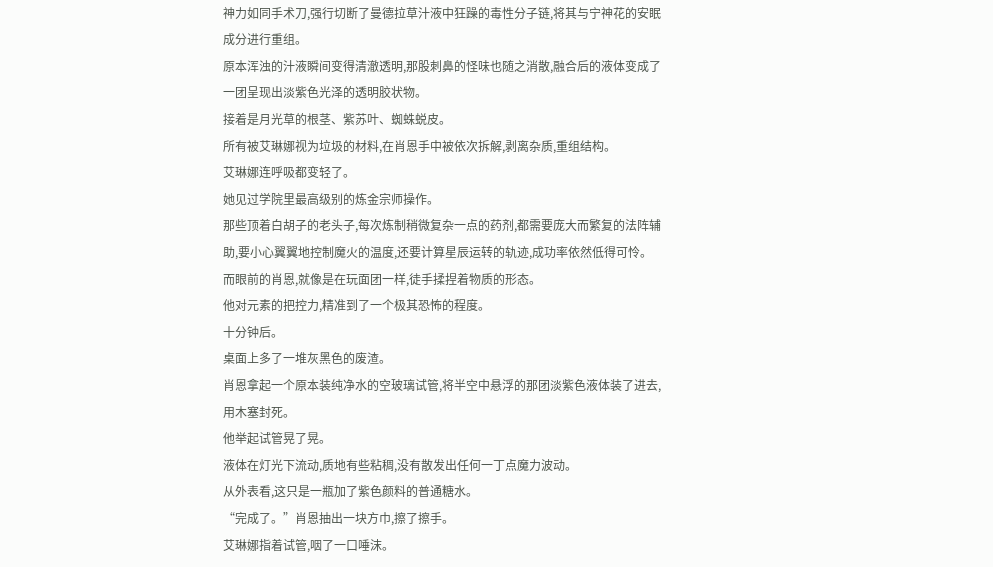神力如同手术刀,强行切断了曼德拉草汁液中狂躁的毒性分子链,将其与宁神花的安眠成分进行重组。
原本浑浊的汁液瞬间变得清澈透明,那股刺鼻的怪味也随之消散,融合后的液体变成了一团呈现出淡紫色光泽的透明胶状物。
接着是月光草的根茎、紫苏叶、蜘蛛蜕皮。
所有被艾琳娜视为垃圾的材料,在肖恩手中被依次拆解,剥离杂质,重组结构。
艾琳娜连呼吸都变轻了。
她见过学院里最高级别的炼金宗师操作。
那些顶着白胡子的老头子,每次炼制稍微复杂一点的药剂,都需要庞大而繁复的法阵辅助,要小心翼翼地控制魔火的温度,还要计算星辰运转的轨迹,成功率依然低得可怜。
而眼前的肖恩,就像是在玩面团一样,徒手揉捏着物质的形态。
他对元素的把控力,精准到了一个极其恐怖的程度。
十分钟后。
桌面上多了一堆灰黑色的废渣。
肖恩拿起一个原本装纯净水的空玻璃试管,将半空中悬浮的那团淡紫色液体装了进去,用木塞封死。
他举起试管晃了晃。
液体在灯光下流动,质地有些粘稠,没有散发出任何一丁点魔力波动。
从外表看,这只是一瓶加了紫色颜料的普通糖水。
“完成了。”肖恩抽出一块方巾,擦了擦手。
艾琳娜指着试管,咽了一口唾沫。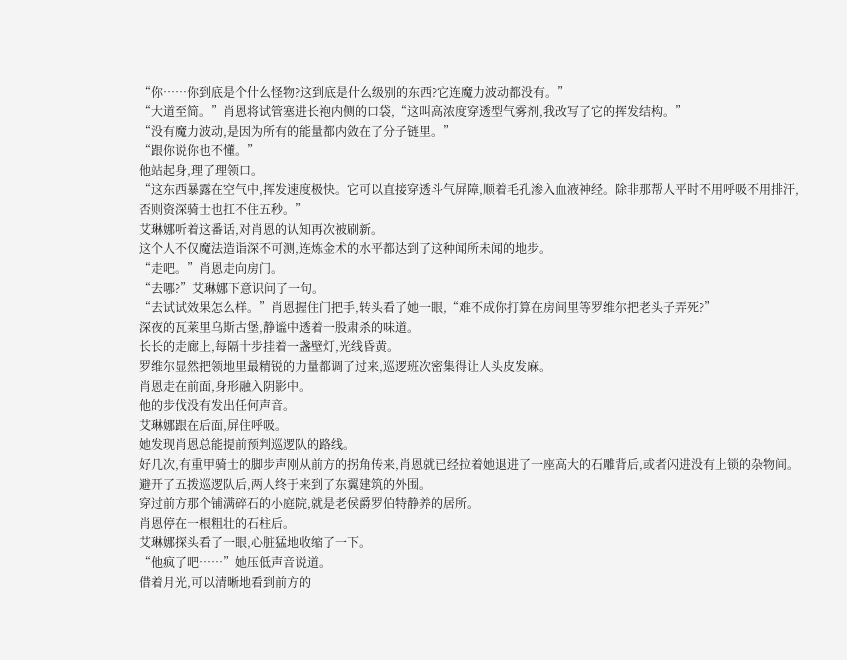“你……你到底是个什么怪物?这到底是什么级别的东西?它连魔力波动都没有。”
“大道至简。”肖恩将试管塞进长袍内侧的口袋,“这叫高浓度穿透型气雾剂,我改写了它的挥发结构。”
“没有魔力波动,是因为所有的能量都内敛在了分子链里。”
“跟你说你也不懂。”
他站起身,理了理领口。
“这东西暴露在空气中,挥发速度极快。它可以直接穿透斗气屏障,顺着毛孔渗入血液神经。除非那帮人平时不用呼吸不用排汗,否则资深骑士也扛不住五秒。”
艾琳娜听着这番话,对肖恩的认知再次被刷新。
这个人不仅魔法造诣深不可测,连炼金术的水平都达到了这种闻所未闻的地步。
“走吧。”肖恩走向房门。
“去哪?”艾琳娜下意识问了一句。
“去试试效果怎么样。”肖恩握住门把手,转头看了她一眼,“难不成你打算在房间里等罗维尔把老头子弄死?”
深夜的瓦莱里乌斯古堡,静谧中透着一股肃杀的味道。
长长的走廊上,每隔十步挂着一盏壁灯,光线昏黄。
罗维尔显然把领地里最精锐的力量都调了过来,巡逻班次密集得让人头皮发麻。
肖恩走在前面,身形融入阴影中。
他的步伐没有发出任何声音。
艾琳娜跟在后面,屏住呼吸。
她发现肖恩总能提前预判巡逻队的路线。
好几次,有重甲骑士的脚步声刚从前方的拐角传来,肖恩就已经拉着她退进了一座高大的石雕背后,或者闪进没有上锁的杂物间。
避开了五拨巡逻队后,两人终于来到了东翼建筑的外围。
穿过前方那个铺满碎石的小庭院,就是老侯爵罗伯特静养的居所。
肖恩停在一根粗壮的石柱后。
艾琳娜探头看了一眼,心脏猛地收缩了一下。
“他疯了吧……”她压低声音说道。
借着月光,可以清晰地看到前方的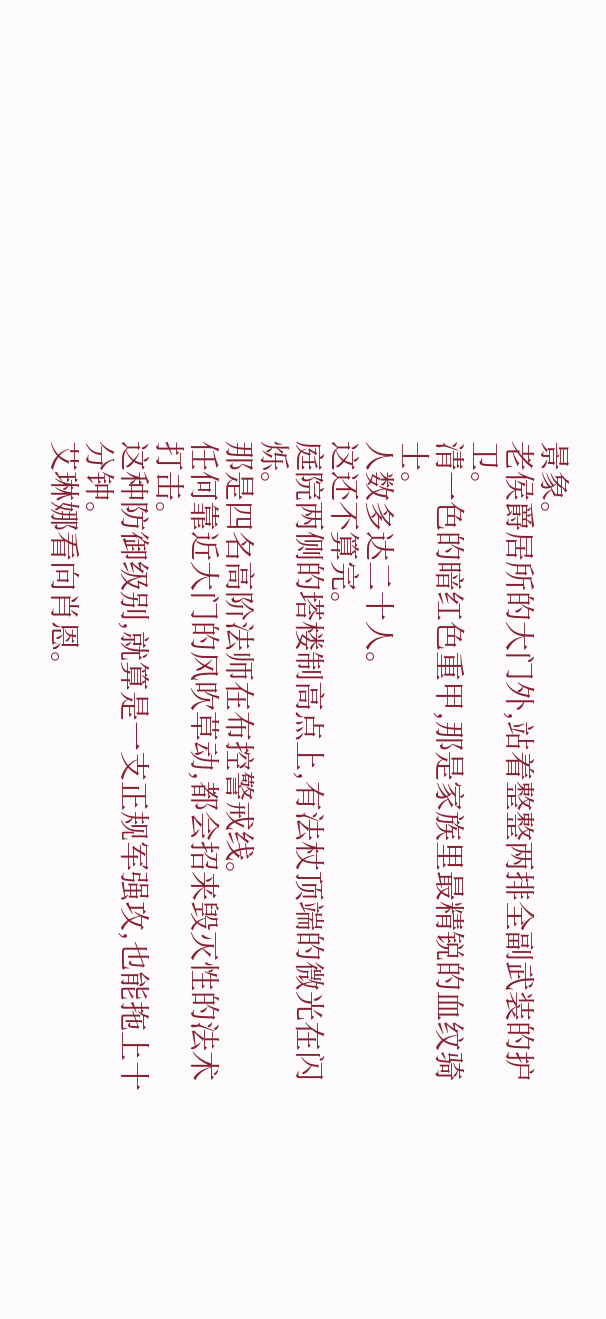景象。
老侯爵居所的大门外,站着整整两排全副武装的护卫。
清一色的暗红色重甲,那是家族里最精锐的血纹骑士。
人数多达二十人。
这还不算完。
庭院两侧的塔楼制高点上,有法杖顶端的微光在闪烁。
那是四名高阶法师在布控警戒线。
任何靠近大门的风吹草动,都会招来毁灭性的法术打击。
这种防御级别,就算是一支正规军强攻,也能拖上十分钟。
艾琳娜看向肖恩。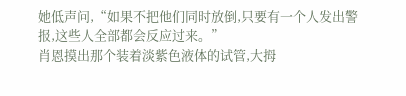她低声问,“如果不把他们同时放倒,只要有一个人发出警报,这些人全部都会反应过来。”
肖恩摸出那个装着淡紫色液体的试管,大拇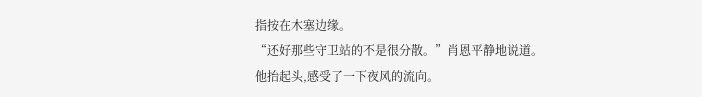指按在木塞边缘。
“还好那些守卫站的不是很分散。”肖恩平静地说道。
他抬起头,感受了一下夜风的流向。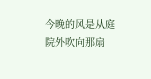今晚的风是从庭院外吹向那扇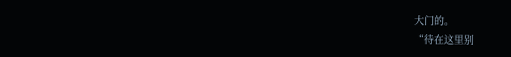大门的。
“待在这里别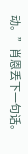动。”肖恩丢下一句话。